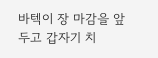바텍이 장 마감을 앞두고 갑자기 치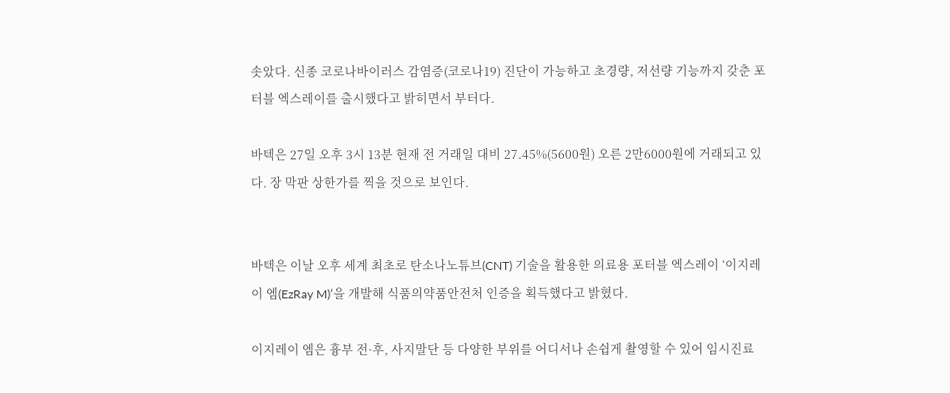솟았다. 신종 코로나바이러스 감염증(코로나19) 진단이 가능하고 초경량, 저선량 기능까지 갖춘 포터블 엑스레이를 출시했다고 밝히면서 부터다.

바텍은 27일 오후 3시 13분 현재 전 거래일 대비 27.45%(5600원) 오른 2만6000원에 거래되고 있다. 장 막판 상한가를 찍을 것으로 보인다.


바텍은 이날 오후 세계 최초로 탄소나노튜브(CNT) 기술을 활용한 의료용 포터블 엑스레이 ‘이지레이 엠(EzRay M)’을 개발해 식품의약품안전처 인증을 획득했다고 밝혔다.

이지레이 엠은 흉부 전·후, 사지말단 등 다양한 부위를 어디서나 손쉽게 촬영할 수 있어 임시진료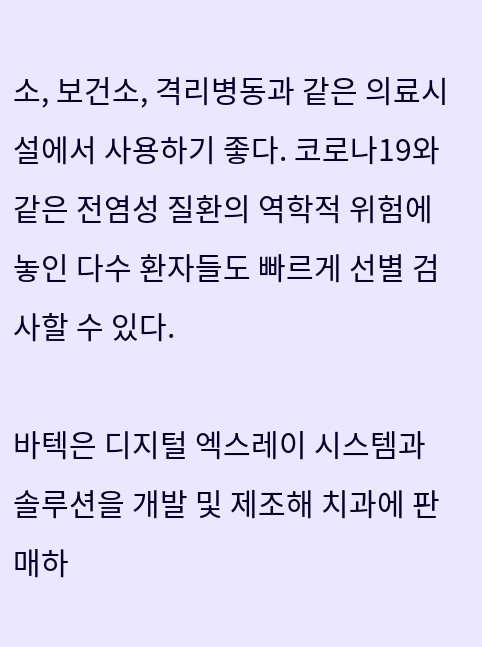소, 보건소, 격리병동과 같은 의료시설에서 사용하기 좋다. 코로나19와 같은 전염성 질환의 역학적 위험에 놓인 다수 환자들도 빠르게 선별 검사할 수 있다.

바텍은 디지털 엑스레이 시스템과 솔루션을 개발 및 제조해 치과에 판매하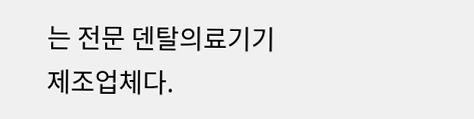는 전문 덴탈의료기기 제조업체다.